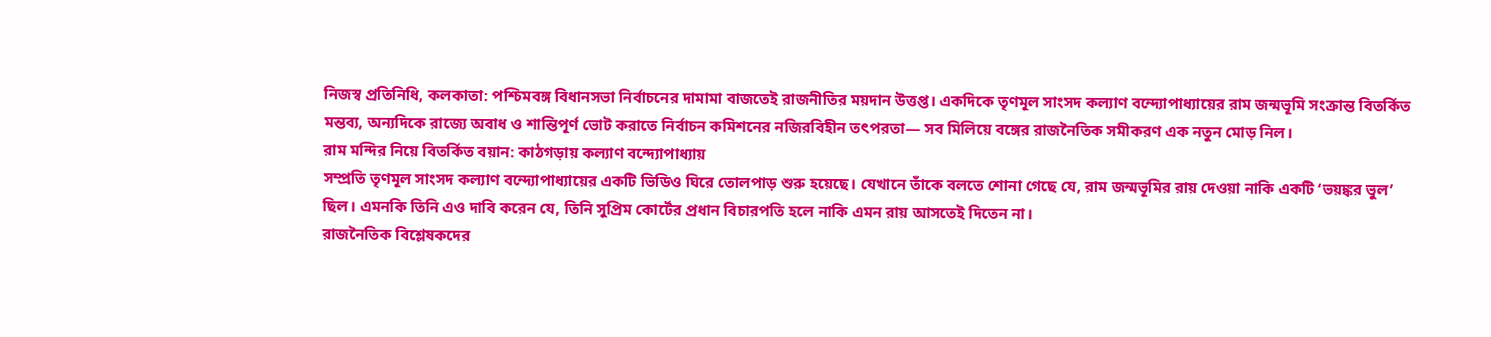নিজস্ব প্রতিনিধি, কলকাতা: পশ্চিমবঙ্গ বিধানসভা নির্বাচনের দামামা বাজতেই রাজনীতির ময়দান উত্তপ্ত। একদিকে তৃণমূল সাংসদ কল্যাণ বন্দ্যোপাধ্যায়ের রাম জন্মভূমি সংক্রান্ত বিতর্কিত মন্তব্য, অন্যদিকে রাজ্যে অবাধ ও শান্তিপূর্ণ ভোট করাতে নির্বাচন কমিশনের নজিরবিহীন তৎপরতা— সব মিলিয়ে বঙ্গের রাজনৈতিক সমীকরণ এক নতুন মোড় নিল।
রাম মন্দির নিয়ে বিতর্কিত বয়ান: কাঠগড়ায় কল্যাণ বন্দ্যোপাধ্যায়
সম্প্রতি তৃণমূল সাংসদ কল্যাণ বন্দ্যোপাধ্যায়ের একটি ভিডিও ঘিরে তোলপাড় শুরু হয়েছে। যেখানে তাঁকে বলতে শোনা গেছে যে, রাম জন্মভূমির রায় দেওয়া নাকি একটি ‘ভয়ঙ্কর ভুল’ ছিল। এমনকি তিনি এও দাবি করেন যে, তিনি সুপ্রিম কোর্টের প্রধান বিচারপতি হলে নাকি এমন রায় আসতেই দিতেন না।
রাজনৈতিক বিশ্লেষকদের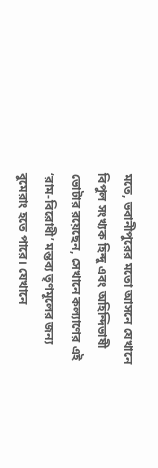মতে, ভবানীপুরের মতো আসনে যেখানে বিপুল সংখ্যক হিন্দু এবং অহিন্দিভাষী ভোটার রয়েছেন, সেখানে কল্যাণের এই ‘রাম-বিরোধী’ মন্তব্য তৃণমূলের জন্য বুমেরাং হতে পারে। যেখানে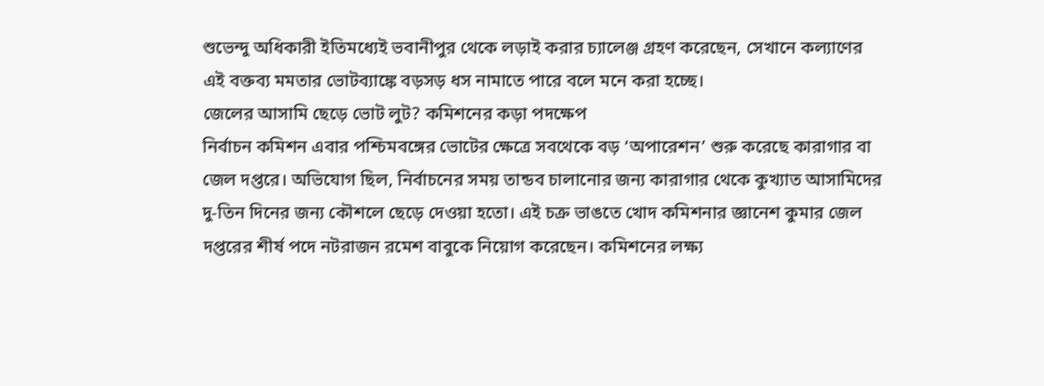শুভেন্দু অধিকারী ইতিমধ্যেই ভবানীপুর থেকে লড়াই করার চ্যালেঞ্জ গ্রহণ করেছেন, সেখানে কল্যাণের এই বক্তব্য মমতার ভোটব্যাঙ্কে বড়সড় ধস নামাতে পারে বলে মনে করা হচ্ছে।
জেলের আসামি ছেড়ে ভোট লুট? কমিশনের কড়া পদক্ষেপ
নির্বাচন কমিশন এবার পশ্চিমবঙ্গের ভোটের ক্ষেত্রে সবথেকে বড় ‘অপারেশন’ শুরু করেছে কারাগার বা জেল দপ্তরে। অভিযোগ ছিল, নির্বাচনের সময় তান্ডব চালানোর জন্য কারাগার থেকে কুখ্যাত আসামিদের দু-তিন দিনের জন্য কৌশলে ছেড়ে দেওয়া হতো। এই চক্র ভাঙতে খোদ কমিশনার জ্ঞানেশ কুমার জেল দপ্তরের শীর্ষ পদে নটরাজন রমেশ বাবুকে নিয়োগ করেছেন। কমিশনের লক্ষ্য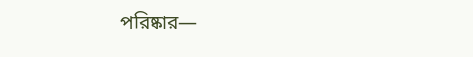পরিষ্কার—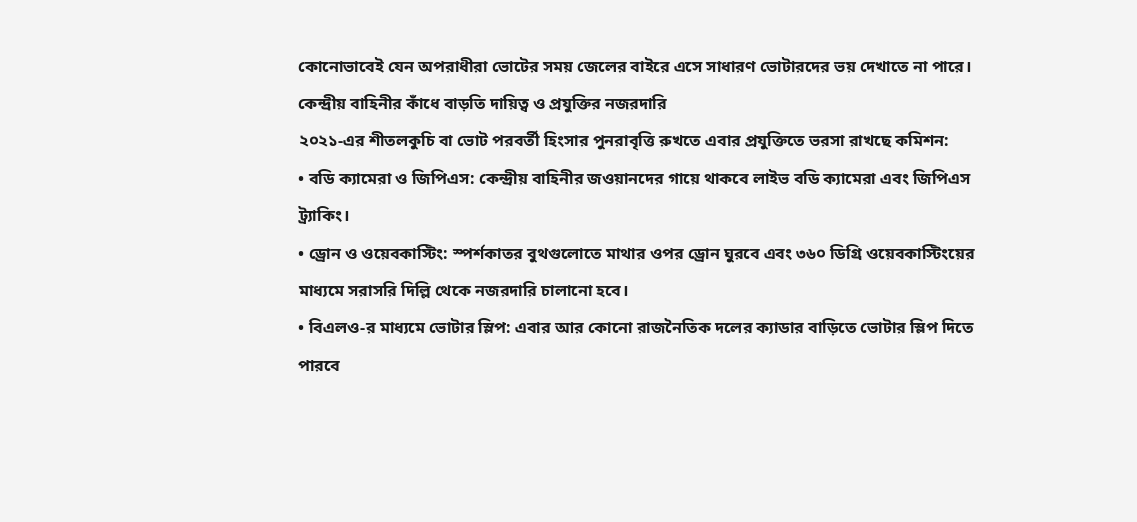কোনোভাবেই যেন অপরাধীরা ভোটের সময় জেলের বাইরে এসে সাধারণ ভোটারদের ভয় দেখাতে না পারে।
কেন্দ্রীয় বাহিনীর কাঁধে বাড়তি দায়িত্ব ও প্রযুক্তির নজরদারি
২০২১-এর শীতলকুচি বা ভোট পরবর্তী হিংসার পুনরাবৃত্তি রুখতে এবার প্রযুক্তিতে ভরসা রাখছে কমিশন:
• বডি ক্যামেরা ও জিপিএস: কেন্দ্রীয় বাহিনীর জওয়ানদের গায়ে থাকবে লাইভ বডি ক্যামেরা এবং জিপিএস ট্র্যাকিং।
• ড্রোন ও ওয়েবকাস্টিং: স্পর্শকাতর বুথগুলোতে মাথার ওপর ড্রোন ঘুরবে এবং ৩৬০ ডিগ্রি ওয়েবকাস্টিংয়ের মাধ্যমে সরাসরি দিল্লি থেকে নজরদারি চালানো হবে।
• বিএলও-র মাধ্যমে ভোটার স্লিপ: এবার আর কোনো রাজনৈতিক দলের ক্যাডার বাড়িতে ভোটার স্লিপ দিতে পারবে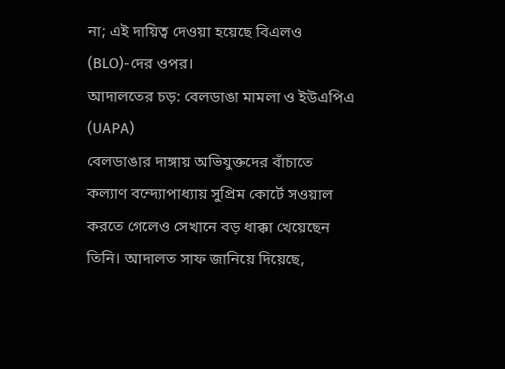না; এই দায়িত্ব দেওয়া হয়েছে বিএলও (BLO)-দের ওপর।
আদালতের চড়: বেলডাঙা মামলা ও ইউএপিএ (UAPA)
বেলডাঙার দাঙ্গায় অভিযুক্তদের বাঁচাতে কল্যাণ বন্দ্যোপাধ্যায় সুপ্রিম কোর্টে সওয়াল করতে গেলেও সেখানে বড় ধাক্কা খেয়েছেন তিনি। আদালত সাফ জানিয়ে দিয়েছে,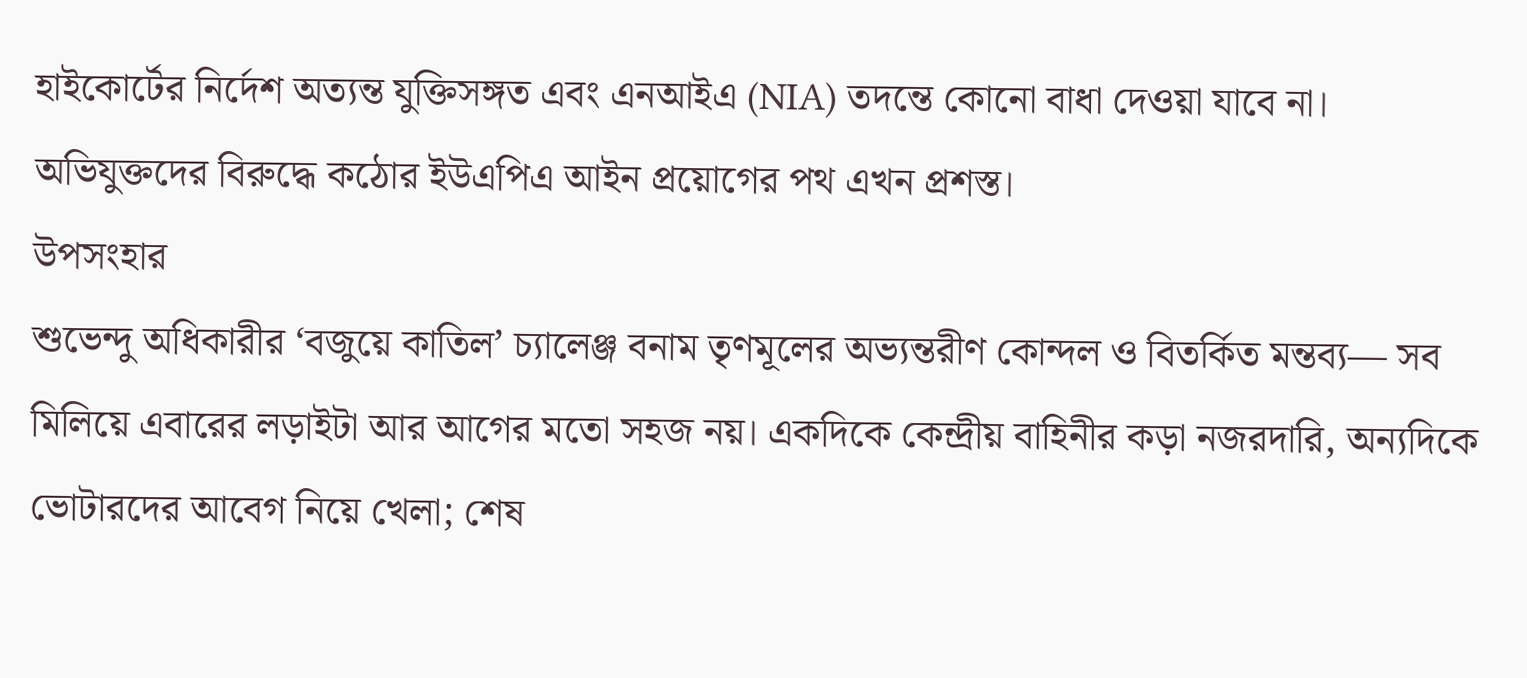হাইকোর্টের নির্দেশ অত্যন্ত যুক্তিসঙ্গত এবং এনআইএ (NIA) তদন্তে কোনো বাধা দেওয়া যাবে না। অভিযুক্তদের বিরুদ্ধে কঠোর ইউএপিএ আইন প্রয়োগের পথ এখন প্রশস্ত।
উপসংহার
শুভেন্দু অধিকারীর ‘বজুয়ে কাতিল’ চ্যালেঞ্জ বনাম তৃণমূলের অভ্যন্তরীণ কোন্দল ও বিতর্কিত মন্তব্য— সব মিলিয়ে এবারের লড়াইটা আর আগের মতো সহজ নয়। একদিকে কেন্দ্রীয় বাহিনীর কড়া নজরদারি, অন্যদিকে ভোটারদের আবেগ নিয়ে খেলা; শেষ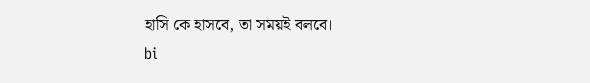হাসি কে হাসবে, তা সময়ই বলবে।
bi